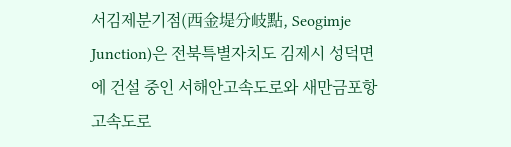서김제분기점(西金堤分岐點, Seogimje Junction)은 전북특별자치도 김제시 성덕면에 건설 중인 서해안고속도로와 새만금포항고속도로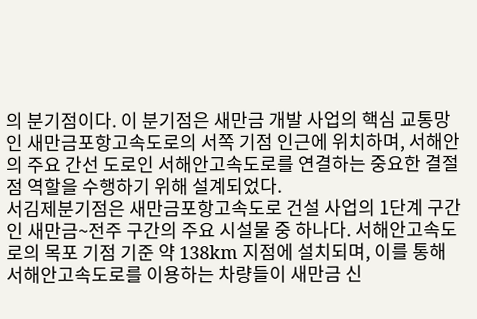의 분기점이다. 이 분기점은 새만금 개발 사업의 핵심 교통망인 새만금포항고속도로의 서쪽 기점 인근에 위치하며, 서해안의 주요 간선 도로인 서해안고속도로를 연결하는 중요한 결절점 역할을 수행하기 위해 설계되었다.
서김제분기점은 새만금포항고속도로 건설 사업의 1단계 구간인 새만금~전주 구간의 주요 시설물 중 하나다. 서해안고속도로의 목포 기점 기준 약 138km 지점에 설치되며, 이를 통해 서해안고속도로를 이용하는 차량들이 새만금 신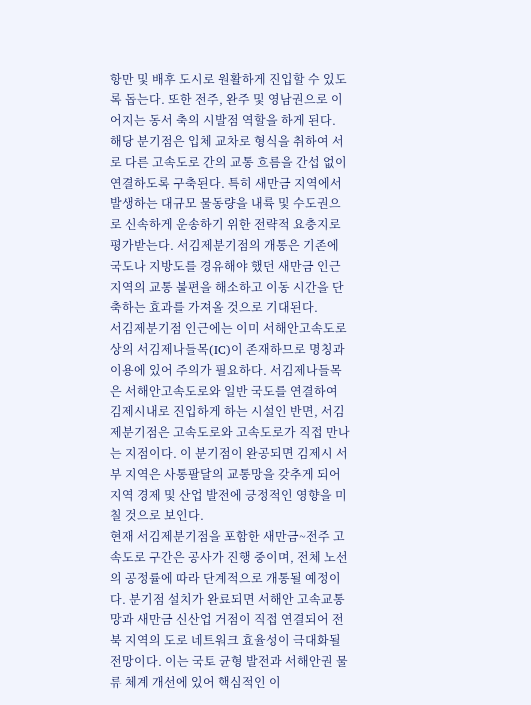항만 및 배후 도시로 원활하게 진입할 수 있도록 돕는다. 또한 전주, 완주 및 영남권으로 이어지는 동서 축의 시발점 역할을 하게 된다.
해당 분기점은 입체 교차로 형식을 취하여 서로 다른 고속도로 간의 교통 흐름을 간섭 없이 연결하도록 구축된다. 특히 새만금 지역에서 발생하는 대규모 물동량을 내륙 및 수도권으로 신속하게 운송하기 위한 전략적 요충지로 평가받는다. 서김제분기점의 개통은 기존에 국도나 지방도를 경유해야 했던 새만금 인근 지역의 교통 불편을 해소하고 이동 시간을 단축하는 효과를 가져올 것으로 기대된다.
서김제분기점 인근에는 이미 서해안고속도로상의 서김제나들목(IC)이 존재하므로 명칭과 이용에 있어 주의가 필요하다. 서김제나들목은 서해안고속도로와 일반 국도를 연결하여 김제시내로 진입하게 하는 시설인 반면, 서김제분기점은 고속도로와 고속도로가 직접 만나는 지점이다. 이 분기점이 완공되면 김제시 서부 지역은 사통팔달의 교통망을 갖추게 되어 지역 경제 및 산업 발전에 긍정적인 영향을 미칠 것으로 보인다.
현재 서김제분기점을 포함한 새만금~전주 고속도로 구간은 공사가 진행 중이며, 전체 노선의 공정률에 따라 단계적으로 개통될 예정이다. 분기점 설치가 완료되면 서해안 고속교통망과 새만금 신산업 거점이 직접 연결되어 전북 지역의 도로 네트워크 효율성이 극대화될 전망이다. 이는 국토 균형 발전과 서해안권 물류 체계 개선에 있어 핵심적인 이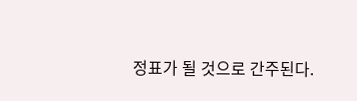정표가 될 것으로 간주된다.